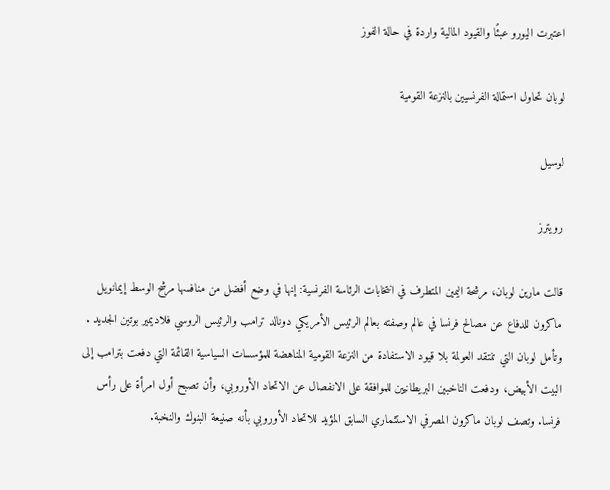اعتبرت اليورو عبئًا والقيود المالية واردة في حالة الفوز

لوبان تحاول استمالة الفرنسيين بالنزعة القومية

لوسيل

رويترز

قالت مارين لوبان، مرشحة اليمين المتطرف في انتخابات الرئاسة الفرنسية: إنها في وضع أفضل من منافسها مرشح الوسط إيمانويل ماكرون للدفاع عن مصالح فرنسا في عالم وصفته بعالم الرئيس الأمريكي دونالد ترامب والرئيس الروسي فلاديمير بوتين الجديد . وتأمل لوبان التي تنتقد العولمة بلا قيود الاستفادة من النزعة القومية المناهضة للمؤسسات السياسية القائمة التي دفعت بترامب إلى البيت الأبيض، ودفعت الناخبين البريطانيين للموافقة على الانفصال عن الاتحاد الأوروبي، وأن تصبح أول امرأة على رأس فرنسا. وتصف لوبان ماكرون المصرفي الاستثماري السابق المؤيد للاتحاد الأوروبي بأنه صنيعة البنوك والنخبة.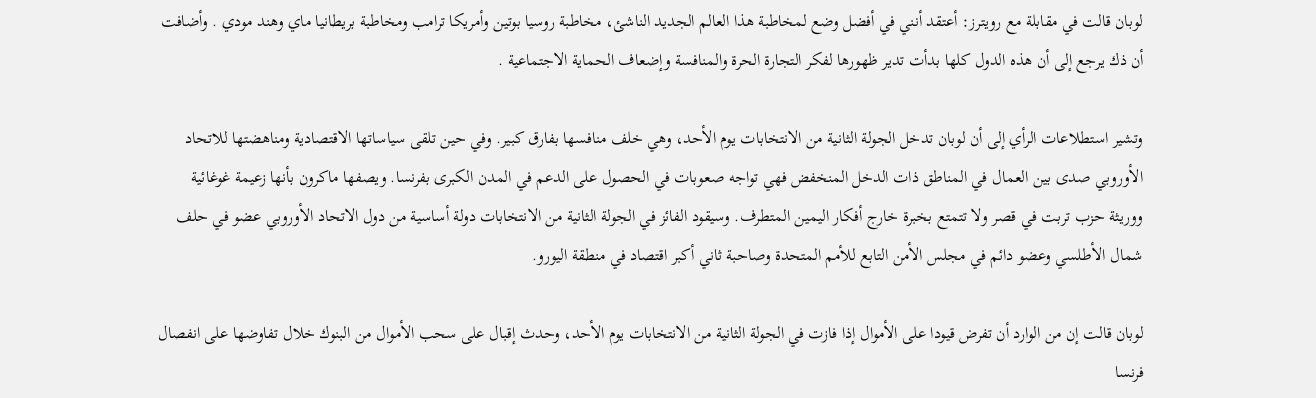لوبان قالت في مقابلة مع رويترز: أعتقد أنني في أفضل وضع لمخاطبة هذا العالم الجديد الناشئ، مخاطبة روسيا بوتين وأمريكا ترامب ومخاطبة بريطانيا ماي وهند مودي . وأضافت أن ذك يرجع إلى أن هذه الدول كلها بدأت تدير ظهورها لفكر التجارة الحرة والمنافسة وإضعاف الحماية الاجتماعية .

وتشير استطلاعات الرأي إلى أن لوبان تدخل الجولة الثانية من الانتخابات يوم الأحد، وهي خلف منافسها بفارق كبير. وفي حين تلقى سياساتها الاقتصادية ومناهضتها للاتحاد الأوروبي صدى بين العمال في المناطق ذات الدخل المنخفض فهي تواجه صعوبات في الحصول على الدعم في المدن الكبرى بفرنسا. ويصفها ماكرون بأنها زعيمة غوغائية ووريثة حزب تربت في قصر ولا تتمتع بخبرة خارج أفكار اليمين المتطرف. وسيقود الفائز في الجولة الثانية من الانتخابات دولة أساسية من دول الاتحاد الأوروبي عضو في حلف شمال الأطلسي وعضو دائم في مجلس الأمن التابع للأمم المتحدة وصاحبة ثاني أكبر اقتصاد في منطقة اليورو.

لوبان قالت إن من الوارد أن تفرض قيودا على الأموال إذا فازت في الجولة الثانية من الانتخابات يوم الأحد، وحدث إقبال على سحب الأموال من البنوك خلال تفاوضها على انفصال فرنسا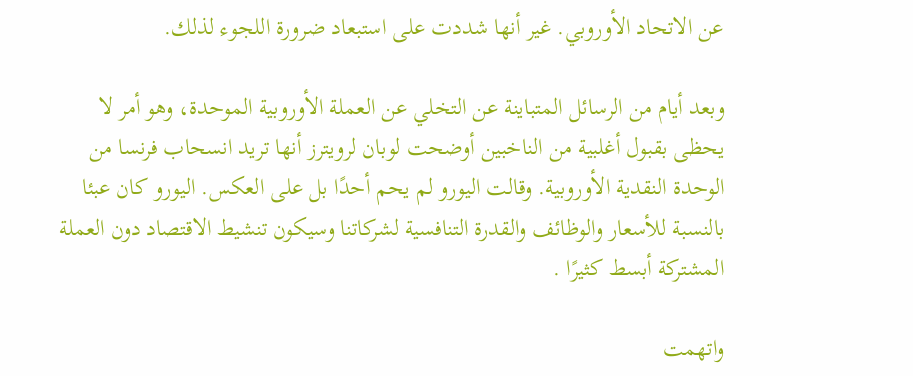عن الاتحاد الأوروبي. غير أنها شددت على استبعاد ضرورة اللجوء لذلك.

وبعد أيام من الرسائل المتباينة عن التخلي عن العملة الأوروبية الموحدة، وهو أمر لا يحظى بقبول أغلبية من الناخبين أوضحت لوبان لرويترز أنها تريد انسحاب فرنسا من الوحدة النقدية الأوروبية. وقالت اليورو لم يحم أحدًا بل على العكس. اليورو كان عبئا بالنسبة للأسعار والوظائف والقدرة التنافسية لشركاتنا وسيكون تنشيط الاقتصاد دون العملة المشتركة أبسط كثيرًا .

واتهمت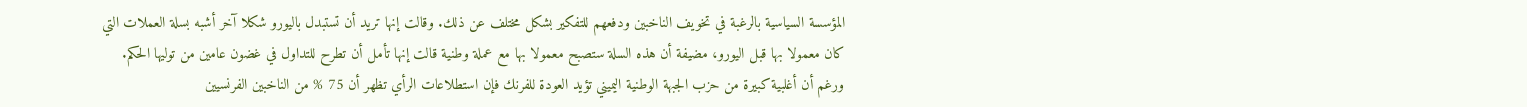المؤسسة السياسية بالرغبة في تخويف الناخبين ودفعهم للتفكير بشكل مختلف عن ذلك. وقالت إنها تريد أن تستبدل باليورو شكلا آخر أشبه بسلة العملات التي كان معمولا بها قبل اليورو، مضيفة أن هذه السلة ستصبح معمولا بها مع عملة وطنية قالت إنها تأمل أن تطرح للتداول في غضون عامين من توليها الحكم. ورغم أن أغلبية كبيرة من حزب الجبهة الوطنية اليميني تؤيد العودة للفرنك فإن استطلاعات الرأي تظهر أن 75 % من الناخبين الفرنسيين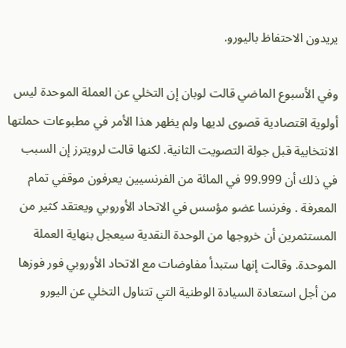يريدون الاحتفاظ باليورو.

وفي الأسبوع الماضي قالت لوبان إن التخلي عن العملة الموحدة ليس أولوية اقتصادية قصوى لديها ولم يظهر هذا الأمر في مطبوعات حملتها الانتخابية قبل جولة التصويت الثانية. لكنها قالت لرويترز إن السبب في ذلك أن 99.999 في المائة من الفرنسيين يعرفون موقفي تمام المعرفة . وفرنسا عضو مؤسس في الاتحاد الأوروبي ويعتقد كثير من المستثمرين أن خروجها من الوحدة النقدية سيعجل بنهاية العملة الموحدة. وقالت إنها ستبدأ مفاوضات مع الاتحاد الأوروبي فور فوزها من أجل استعادة السيادة الوطنية التي تتناول التخلي عن اليورو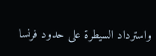واسترداد السيطرة على حدود فرنسا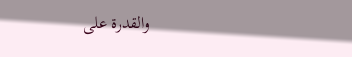والقدرة على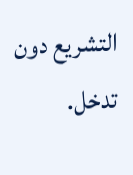التشريع دون تدخل.